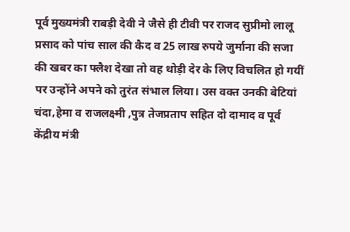पूर्व मुख्यमंत्री राबड़ी देवी ने जैसे ही टीवी पर राजद सुप्रीमो लालू प्रसाद को पांच साल की कैद व 25 लाख रुपये जुर्माना की सजा की खबर का फ्लैश देखा तो वह थोड़ी देर के लिए विचलित हो गयीं पर उन्होंने अपने को तुरंत संभाल लिया। उस वक्त उनकी बेटियां चंदा,हेमा व राजलक्ष्मी ,पुत्र तेजप्रताप सहित दो दामाद व पूर्व केंद्रीय मंत्री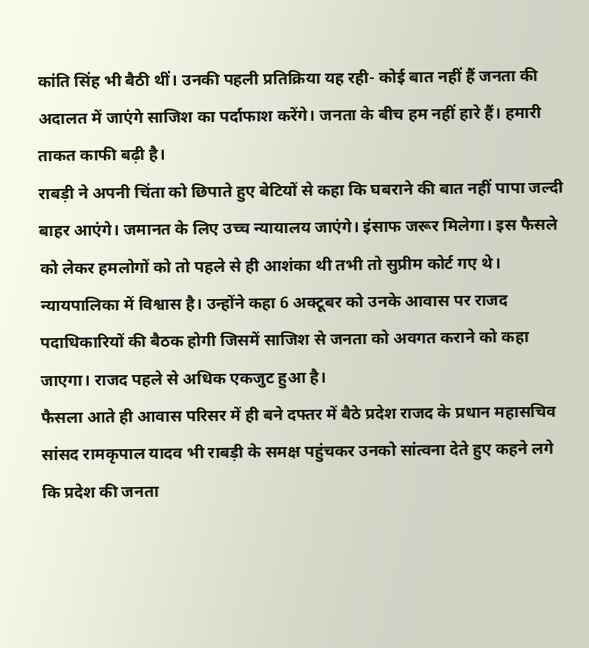कांति सिंह भी बैठी थीं। उनकी पहली प्रतिक्रिया यह रही- कोई बात नहीं हैं जनता की अदालत में जाएंगे साजिश का पर्दाफाश करेंगे। जनता के बीच हम नहीं हारे हैं। हमारी ताकत काफी बढ़ी है।
राबड़ी ने अपनी चिंता को छिपाते हुए बेटियों से कहा कि घबराने की बात नहीं पापा जल्दी बाहर आएंगे। जमानत के लिए उच्च न्यायालय जाएंगे। इंसाफ जरूर मिलेगा। इस फैसले को लेकर हमलोगों को तो पहले से ही आशंका थी तभी तो सुप्रीम कोर्ट गए थे। न्यायपालिका में विश्वास है। उन्होंने कहा 6 अक्टूबर को उनके आवास पर राजद पदाधिकारियों की बैठक होगी जिसमें साजिश से जनता को अवगत कराने को कहा जाएगा। राजद पहले से अधिक एकजुट हुआ है।
फैसला आते ही आवास परिसर में ही बने दफ्तर में बैठे प्रदेश राजद के प्रधान महासचिव सांसद रामकृपाल यादव भी राबड़ी के समक्ष पहुंचकर उनको सांत्वना देते हुए कहने लगे कि प्रदेश की जनता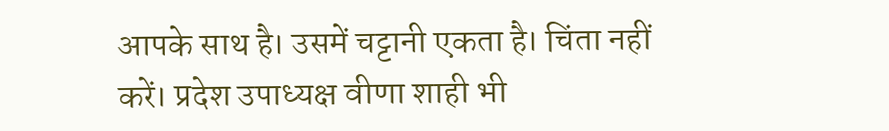आपके साथ है। उसमें चट्टानी एकता है। चिंता नहीं करें। प्रदेश उपाध्यक्ष वीणा शाही भी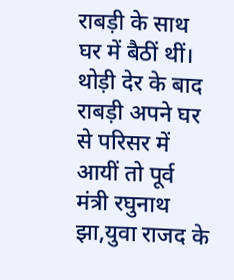राबड़ी के साथ घर में बैठीं थीं। थोड़ी देर के बाद राबड़ी अपने घर से परिसर में आयीं तो पूर्व मंत्री रघुनाथ झा,युवा राजद के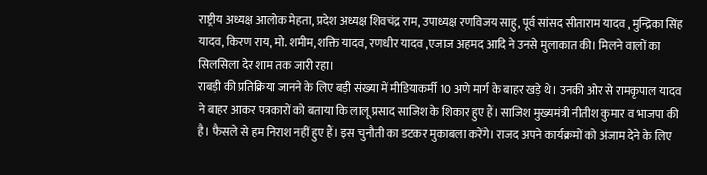राष्ट्रीय अध्यक्ष आलोक मेहता, प्रदेश अध्यक्ष शिवचंद्र राम, उपाध्यक्ष रणविजय साहु, पूर्व सांसद सीताराम यादव , मुन्द्रिका सिंह यादव, किरण राय, मो. शमीम, शक्ति यादव, रणधीर यादव ,एजाज अहमद आदि ने उनसे मुलाकात की। मिलने वालों का सिलसिला देर शाम तक जारी रहा।
राबड़ी की प्रतिक्रिया जानने के लिए बड़ी संख्या में मीडियाकर्मी 10 अणे मार्ग के बाहर खड़े थे। उनकी ओर से रामकृपाल यादव ने बाहर आकर पत्रकारों को बताया कि लालू प्रसाद साजिश के शिकार हुए हैं। साजिश मुख्यमंत्री नीतीश कुमार व भाजपा की है। फैसले से हम निराश नहीं हुए हैं। इस चुनौती का डटकर मुकाबला करेंगे। राजद अपने कार्यक्रमों को अंजाम देने के लिए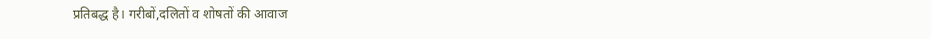प्रतिबद्ध है। गरीबों,दलितों व शोषतों की आवाज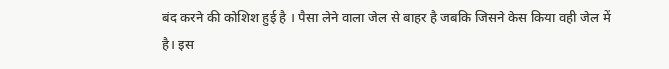बंद करने की कोशिश हुई है । पैसा लेने वाला जेल से बाहर है जबकि जिसने केस किया वही जेल में है। इस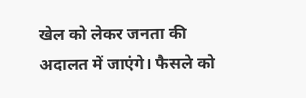खेल को लेकर जनता की अदालत में जाएंगे। फैसले को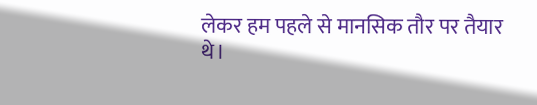लेकर हम पहले से मानसिक तौर पर तैयार थे।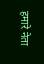हमारे नेता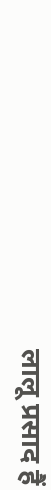लालू प्रसाद हैं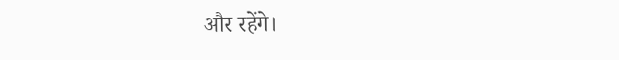और रहेंगे।